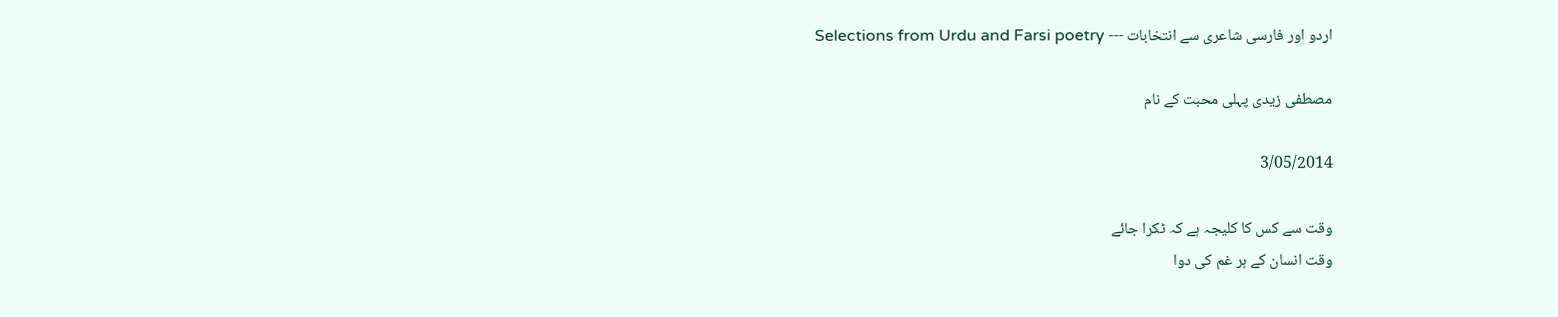اردو اور فارسی شاعری سے انتخابات --- Selections from Urdu and Farsi poetry

مصطفی زیدی پہلی محبت کے نام

3/05/2014

وقت سے کس کا کلیجہ ہے کہ ٹکرا جائے
وقت انسان کے ہر غم کی دوا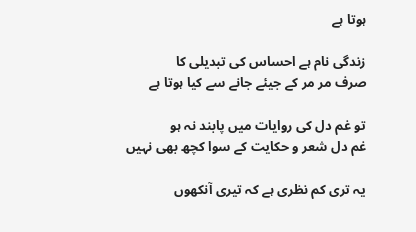ہوتا ہے

زندگی نام ہے احساس کی تبدیلی کا
صرف مر مر کے جیئے جانے سے کیا ہوتا ہے

تو غم دل کی روایات میں پابند نہ ہو
غم دل شعر و حکایت کے سوا کچھ بھی نہیں

یہ تری کم نظری ہے کہ تیری آنکھوں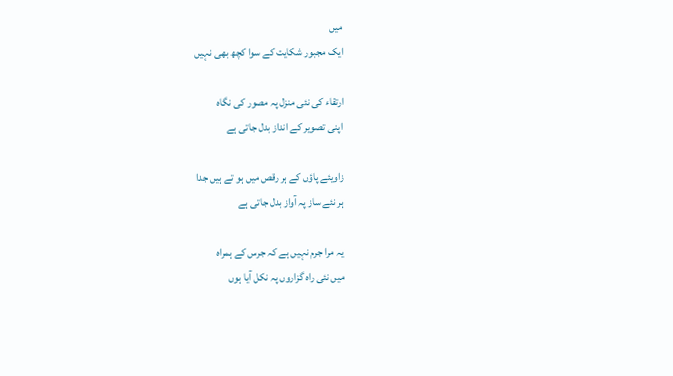میں
ایک مجبور شکایت کے سوا کچھ بھی نہیں

ارتقاء کی نئی منزل پہ مصور کی نگاہ
اپنی تصویر کے انداز بدل جاتی ہے

زاویئے پاؤں کے ہر رقص میں ہو تے ہیں جدا
ہر نئے ساز پہ آواز بدل جاتی ہے

یہ مرا جرم نہیں ہے کہ جرس کے ہمراہ
میں نئی راہ گزاروں پہ نکل آیا ہوں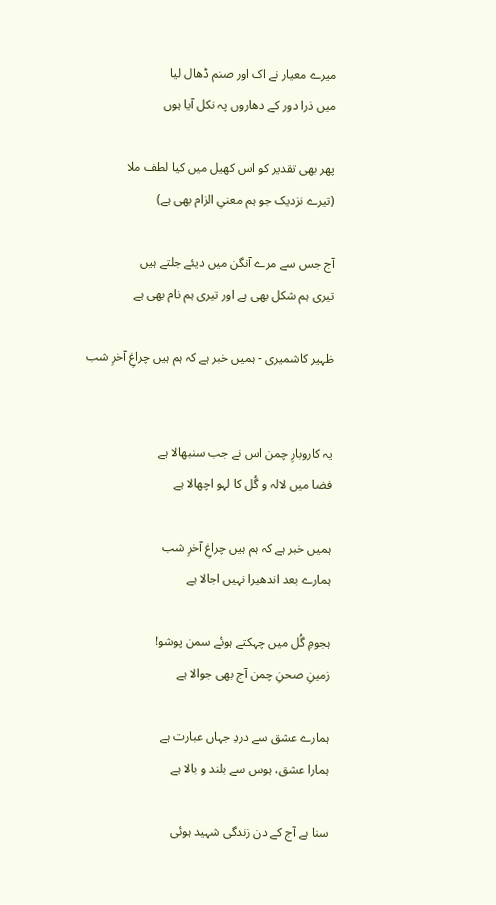میرے معیار نے اک اور صنم ڈھال لیا
میں ذرا دور کے دھاروں پہ نکل آیا ہوں

پھر بھی تقدیر کو اس کھیل میں کیا لطف ملا
(تیرے نزدیک جو ہم معنیِ الزام بھی ہے)

آج جس سے مرے آنگن میں دیئے جلتے ہیں
تیری ہم شکل بھی ہے اور تیری ہم نام بھی ہے

ظہیر کاشمیری - ہمیں خبر ہے کہ ہم ہیں چراغِ آخرِ شب


یہ کاروبارِ چمن اس نے جب سنبھالا ہے
فضا میں لالہ و گُل کا لہو اچھالا ہے

ہمیں خبر ہے کہ ہم ہیں چراغِ آخرِ شب
ہمارے بعد اندھیرا نہیں اجالا ہے

ہجومِ گُل میں چہکتے ہوئے سمن پوشو!
زمینِ صحنِ چمن آج بھی جوالا ہے

ہمارے عشق سے دردِ جہاں عبارت ہے
ہمارا عشق، ہوس سے بلند و بالا ہے

سنا ہے آج کے دن زندگی شہید ہوئی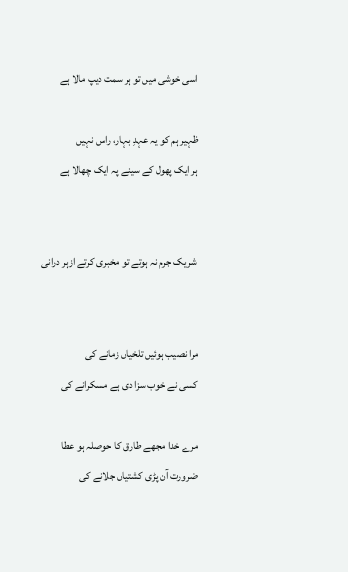اسی خوشی میں تو ہر سمت دیپ مالا ہے

ظہیر ہم کو یہ عہدِ بہار، راس نہیں
ہر ایک پھول کے سینے پہ ایک چھالا ہے


 شریک جرم نہ ہوتے تو مخبری کرتے ازہر درانی


مرا نصیب ہوئیں تلخیاں زمانے کی
کسی نے خوب سزا دی ہے مسکرانے کی

مرے خدا مجھے طارق کا حوصلہ ہو عطا
ضرورت آن پڑی کشتیاں جلانے کی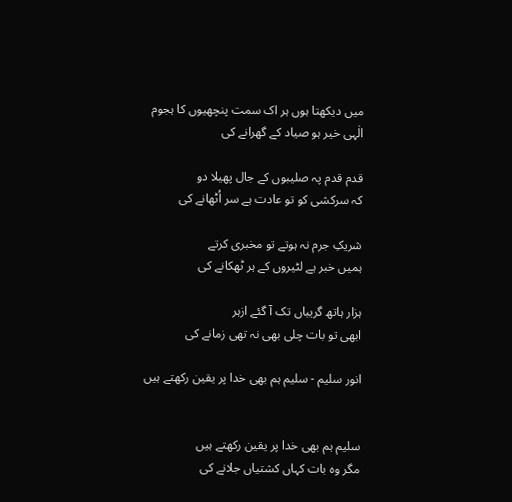میں دیکھتا ہوں ہر اک سمت پنچھیوں کا ہجوم
الٰہی خیر ہو صیاد کے گھرانے کی

قدم قدم پہ صلیبوں کے جال پھیلا دو
کہ سرکشی کو تو عادت ہے سر اُٹھانے کی

شریکِ جرم نہ ہوتے تو مخبری کرتے
ہمیں خبر ہے لٹیروں کے ہر ٹھکانے کی

ہزار ہاتھ گریباں تک آ گئے ازہر
ابھی تو بات چلی بھی نہ تھی زمانے کی

انور سلیم - سلیم ہم بھی خدا پر یقین رکھتے ہیں


سلیم ہم بھی خدا پر یقین رکھتے ہیں
مگر وہ بات کہاں کشتیاں جلانے کی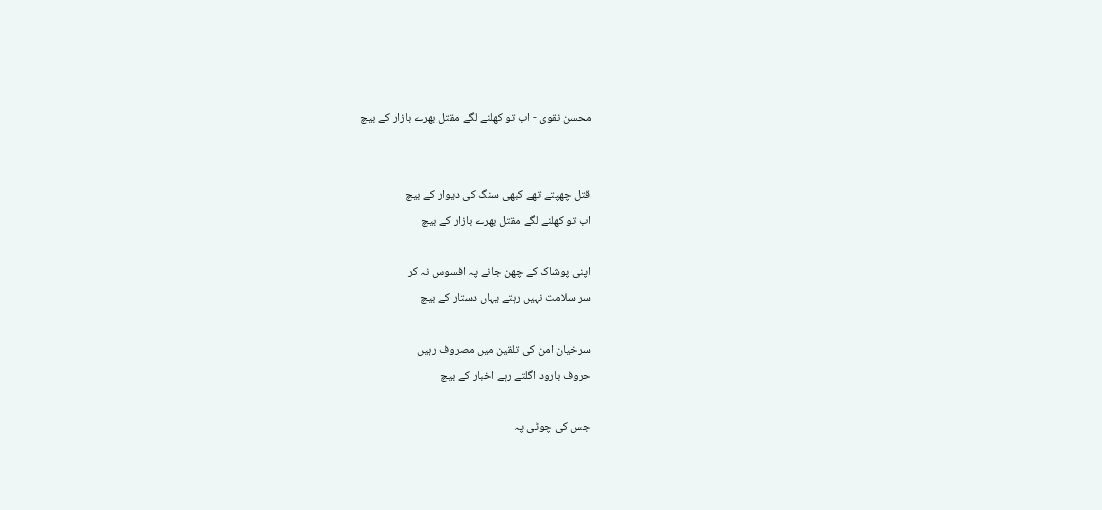محسن نقوی - اب تو کھلنے لگے مقتل بھرے بازار کے بیچ


قتل چھپتے تھے کبھی سنگ کی دیوار کے بیچ
اب تو کھلنے لگے مقتل بھرے بازار کے بیچ

اپنی پوشاک کے چھن جانے پہ افسوس نہ کر
سر سلامت نہیں رہتے یہاں دستار کے بیچ

سرخیان امن کی تلقین میں مصروف رہیں
حروف بارود اگلتے رہے اخبار کے بیچ

جس کی چوٹی پہ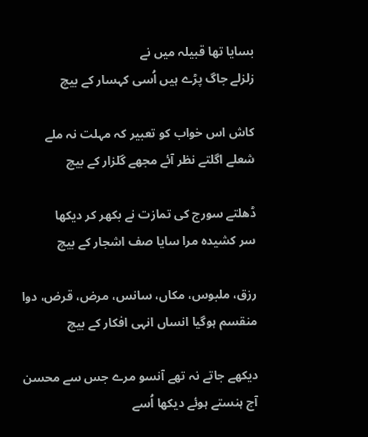بسایا تھا قبیلہ میں نے
زلزلے جاگ پڑے ہیں اُسی کہسار کے بیچ

کاش اس خواب کو تعبیر کہ مہلت نہ ملے
شعلے اگلتے نظر آئے مجھے گلزار کے بیچ

ڈھلتے سورج کی تمازت نے بکھر کر دیکھا
سر کشیدہ مرا سایا صف اشجار کے بیچ

رزق، ملبوس، مکاں، سانس، مرض، قرض، دوا
منقسم ہوگیا انساں انہی افکار کے بیچ

دیکھے جاتے نہ تھے آنسو مرے جس سے محسن
آج ہنستے ہوئے دیکھا اُسے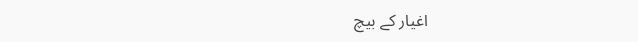اغیار کے بیچ